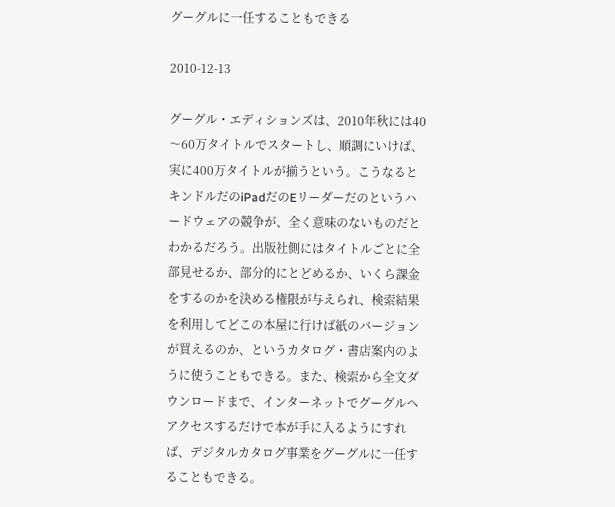グーグルに一任することもできる

2010-12-13

グーグル・エディションズは、2010年秋には40〜60万タイトルでスタートし、順調にいけば、実に400万タイトルが揃うという。こうなるとキンドルだのiPadだのEリーダーだのというハードウェアの競争が、全く意味のないものだとわかるだろう。出版社側にはタイトルごとに全部見せるか、部分的にとどめるか、いくら課金をするのかを決める権限が与えられ、検索結果を利用してどこの本屋に行けば紙のバージョンが買えるのか、というカタログ・書店案内のように使うこともできる。また、検索から全文ダウンロードまで、インターネットでグーグルヘアクセスするだけで本が手に入るようにすれば、デジタルカタログ事業をグーグルに一任することもできる。